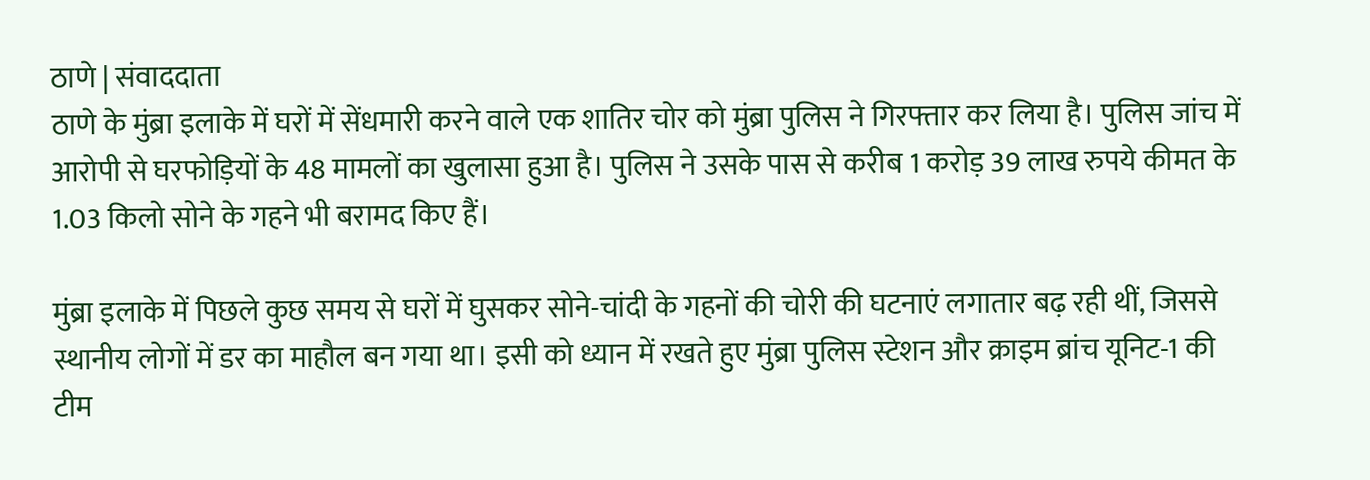ठाणे | संवाददाता
ठाणे के मुंब्रा इलाके में घरों में सेंधमारी करने वाले एक शातिर चोर को मुंब्रा पुलिस ने गिरफ्तार कर लिया है। पुलिस जांच में आरोपी से घरफोड़ियों के 48 मामलों का खुलासा हुआ है। पुलिस ने उसके पास से करीब 1 करोड़ 39 लाख रुपये कीमत के 1.03 किलो सोने के गहने भी बरामद किए हैं।

मुंब्रा इलाके में पिछले कुछ समय से घरों में घुसकर सोने-चांदी के गहनों की चोरी की घटनाएं लगातार बढ़ रही थीं, जिससे स्थानीय लोगों में डर का माहौल बन गया था। इसी को ध्यान में रखते हुए मुंब्रा पुलिस स्टेशन और क्राइम ब्रांच यूनिट-1 की टीम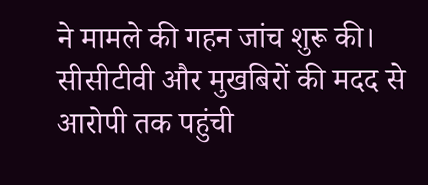ने मामले की गहन जांच शुरू की।
सीसीटीवी और मुखबिरों की मदद से आरोपी तक पहुंची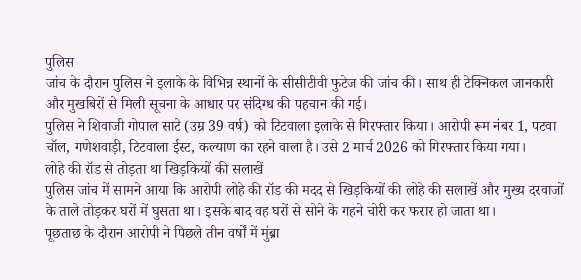पुलिस
जांच के दौरान पुलिस ने इलाके के विभिन्न स्थानों के सीसीटीवी फुटेज की जांच की। साथ ही टेक्निकल जानकारी और मुखबिरों से मिली सूचना के आधार पर संदिग्ध की पहचान की गई।
पुलिस ने शिवाजी गोपाल साटे (उम्र 39 वर्ष) को टिटवाला इलाके से गिरफ्तार किया। आरोपी रूम नंबर 1, पटवा चॉल, गणेशवाड़ी, टिटवाला ईस्ट, कल्याण का रहने वाला है। उसे 2 मार्च 2026 को गिरफ्तार किया गया।
लोहे की रॉड से तोड़ता था खिड़कियों की सलाखें
पुलिस जांच में सामने आया कि आरोपी लोहे की रॉड की मदद से खिड़कियों की लोहे की सलाखें और मुख्य दरवाजों के ताले तोड़कर घरों में घुसता था। इसके बाद वह घरों से सोने के गहने चोरी कर फरार हो जाता था।
पूछताछ के दौरान आरोपी ने पिछले तीन वर्षों में मुंब्रा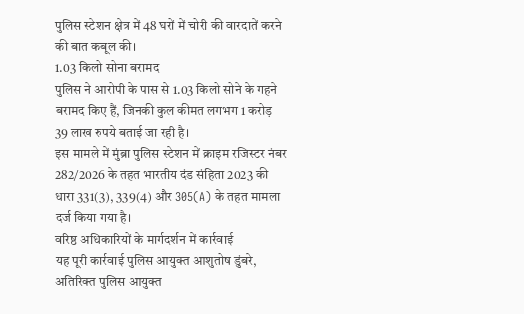पुलिस स्टेशन क्षेत्र में 48 घरों में चोरी की वारदातें करने की बात कबूल की।
1.03 किलो सोना बरामद
पुलिस ने आरोपी के पास से 1.03 किलो सोने के गहने बरामद किए हैं, जिनकी कुल कीमत लगभग 1 करोड़ 39 लाख रुपये बताई जा रही है।
इस मामले में मुंब्रा पुलिस स्टेशन में क्राइम रजिस्टर नंबर 282/2026 के तहत भारतीय दंड संहिता 2023 की धारा 331(3), 339(4) और 305(A) के तहत मामला दर्ज किया गया है।
वरिष्ठ अधिकारियों के मार्गदर्शन में कार्रवाई
यह पूरी कार्रवाई पुलिस आयुक्त आशुतोष डुंबरे, अतिरिक्त पुलिस आयुक्त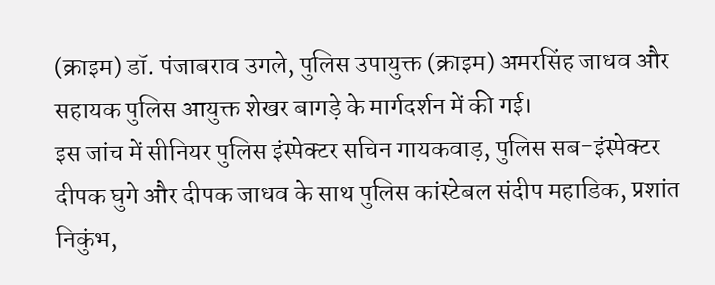(क्राइम) डॉ. पंजाबराव उगले, पुलिस उपायुक्त (क्राइम) अमरसिंह जाधव और सहायक पुलिस आयुक्त शेखर बागड़े के मार्गदर्शन में की गई।
इस जांच में सीनियर पुलिस इंस्पेक्टर सचिन गायकवाड़, पुलिस सब-इंस्पेक्टर दीपक घुगे और दीपक जाधव के साथ पुलिस कांस्टेबल संदीप महाडिक, प्रशांत निकुंभ,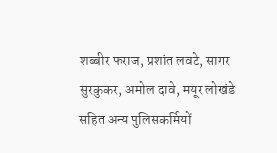शब्बीर फराज, प्रशांत लवटे, सागर सुरकुकर, अमोल दावे, मयूर लोखंडे सहित अन्य पुलिसकर्मियों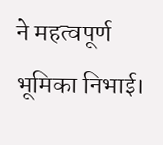ने महत्वपूर्ण भूमिका निभाई।